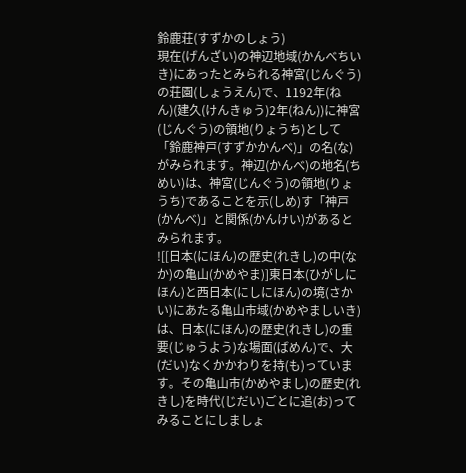鈴鹿荘(すずかのしょう)
現在(げんざい)の神辺地域(かんべちいき)にあったとみられる神宮(じんぐう)の荘園(しょうえん)で、1192年(ねん)(建久(けんきゅう)2年(ねん))に神宮(じんぐう)の領地(りょうち)として「鈴鹿神戸(すずかかんべ)」の名(な)がみられます。神辺(かんべ)の地名(ちめい)は、神宮(じんぐう)の領地(りょうち)であることを示(しめ)す「神戸(かんべ)」と関係(かんけい)があるとみられます。
![[日本(にほん)の歴史(れきし)の中(なか)の亀山(かめやま)]東日本(ひがしにほん)と西日本(にしにほん)の境(さかい)にあたる亀山市域(かめやましいき)は、日本(にほん)の歴史(れきし)の重要(じゅうよう)な場面(ばめん)で、大(だい)なくかかわりを持(も)っています。その亀山市(かめやまし)の歴史(れきし)を時代(じだい)ごとに追(お)ってみることにしましょ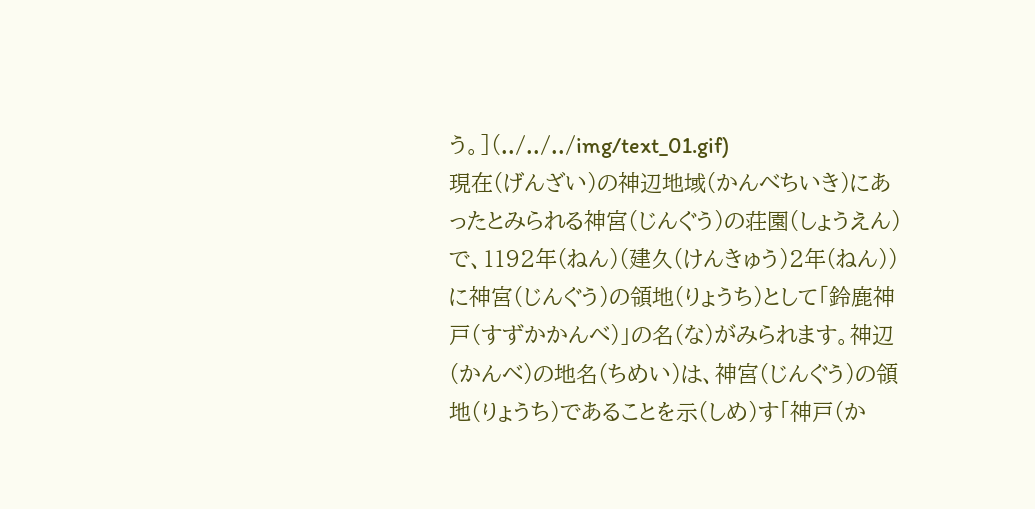う。](../../../img/text_01.gif)
現在(げんざい)の神辺地域(かんべちいき)にあったとみられる神宮(じんぐう)の荘園(しょうえん)で、1192年(ねん)(建久(けんきゅう)2年(ねん))に神宮(じんぐう)の領地(りょうち)として「鈴鹿神戸(すずかかんべ)」の名(な)がみられます。神辺(かんべ)の地名(ちめい)は、神宮(じんぐう)の領地(りょうち)であることを示(しめ)す「神戸(か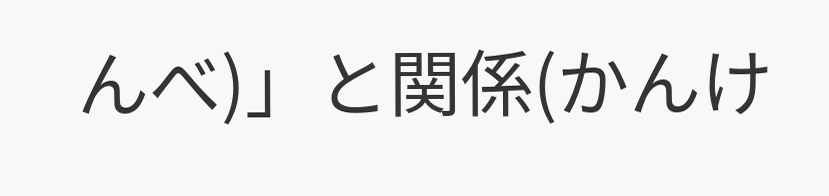んべ)」と関係(かんけ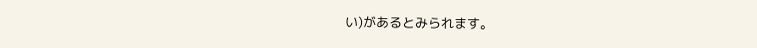い)があるとみられます。